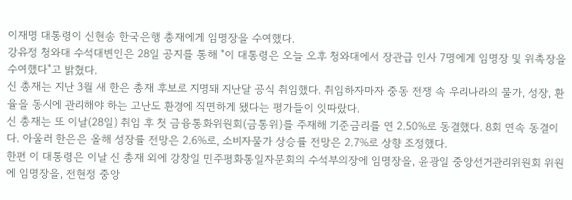이재명 대통령이 신현송 한국은행 총재에게 임명장을 수여했다.
강유정 청와대 수석대변인은 28일 공지를 통해 "이 대통령은 오늘 오후 청와대에서 장관급 인사 7명에게 임명장 및 위촉장을 수여했다"고 밝혔다.
신 총재는 지난 3월 새 한은 총재 후보로 지명돼 지난달 공식 취임했다. 취임하자마자 중동 전쟁 속 우리나라의 물가, 성장, 환율을 동시에 관리해야 하는 고난도 환경에 직면하게 됐다는 평가들이 잇따랐다.
신 총재는 또 이날(28일) 취임 후 첫 금융통화위원회(금통위)를 주재해 기준금리를 연 2.50%로 동결했다. 8회 연속 동결이다. 아울러 한은은 올해 성장률 전망은 2.6%로, 소비자물가 상승률 전망은 2.7%로 상향 조정했다.
한편 이 대통령은 이날 신 총재 외에 강창일 민주평화통일자문회의 수석부의장에 임명장을, 윤광일 중앙선거관리위원회 위원에 임명장을, 전현정 중앙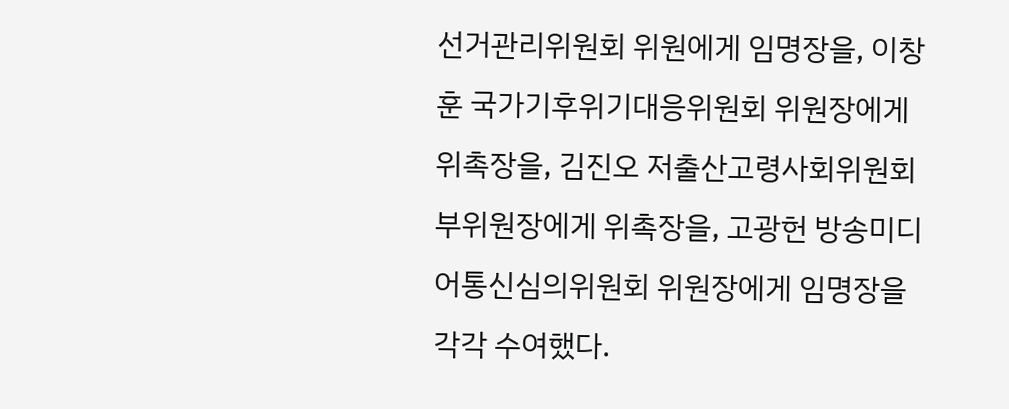선거관리위원회 위원에게 임명장을, 이창훈 국가기후위기대응위원회 위원장에게 위촉장을, 김진오 저출산고령사회위원회 부위원장에게 위촉장을, 고광헌 방송미디어통신심의위원회 위원장에게 임명장을 각각 수여했다.